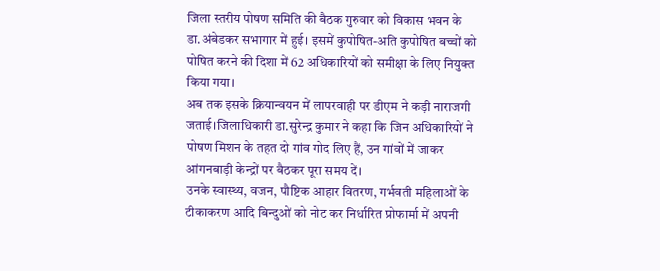जिला स्तरीय पोषण समिति की बैठक गुरुवार को विकास भवन के डा.अंबेडकर सभागार में हुई। इसमें कुपोषित-अति कुपोषित बच्चों को पोषित करने की दिशा में 62 अधिकारियों को समीक्षा के लिए नियुक्त किया गया।
अब तक इसके क्रियान्वयन में लापरवाही पर डीएम ने कड़ी नाराजगी जताई।जिलाधिकारी डा.सुरेन्द्र कुमार ने कहा कि जिन अधिकारियों ने पोषण मिशन के तहत दो गांव गोद लिए हैं, उन गांवों में जाकर आंगनबाड़ी केन्द्रों पर बैठकर पूरा समय दें।
उनके स्वास्थ्य, वजन, पौष्टिक आहार वितरण, गर्भवती महिलाओं के टीकाकरण आदि बिन्दुओं को नोट कर निर्धारित प्रोफार्मा में अपनी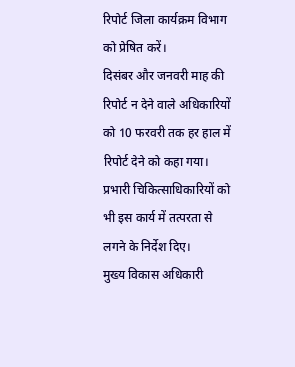रिपोर्ट जिला कार्यक्रम विभाग को प्रेषित करें।
दिसंबर और जनवरी माह की रिपोर्ट न देने वाले अधिकारियों को 10 फरवरी तक हर हाल में रिपोर्ट देने को कहा गया। प्रभारी चिकित्साधिकारियों को भी इस कार्य में तत्परता से लगने के निर्देश दिए।
मुख्य विकास अधिकारी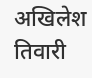अखिलेश तिवारी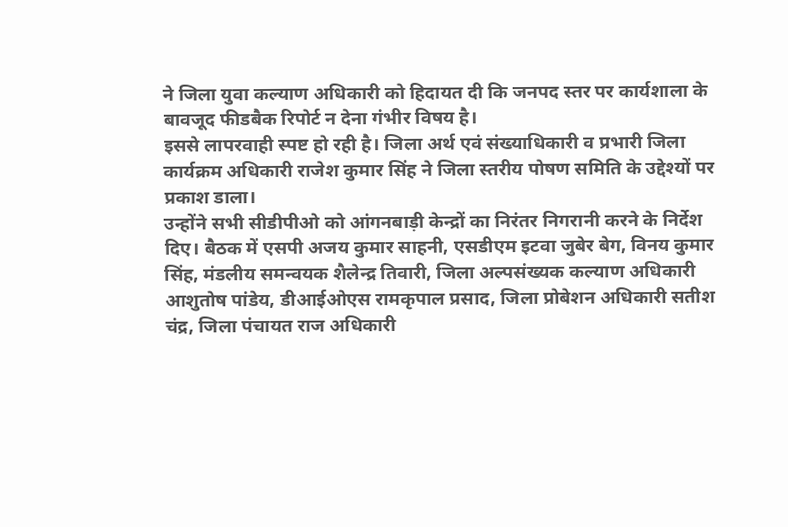ने जिला युवा कल्याण अधिकारी को हिदायत दी कि जनपद स्तर पर कार्यशाला के बावजूद फीडबैक रिपोर्ट न देना गंभीर विषय है।
इससे लापरवाही स्पष्ट हो रही है। जिला अर्थ एवं संख्याधिकारी व प्रभारी जिला कार्यक्रम अधिकारी राजेश कुमार सिंह ने जिला स्तरीय पोषण समिति के उद्देश्यों पर प्रकाश डाला।
उन्होंने सभी सीडीपीओ को आंगनबाड़ी केन्द्रों का निरंतर निगरानी करने के निर्देश दिए। बैठक में एसपी अजय कुमार साहनी, एसडीएम इटवा जुबेर बेग, विनय कुमार सिंह, मंडलीय समन्वयक शैलेन्द्र तिवारी, जिला अल्पसंख्यक कल्याण अधिकारी आशुतोष पांडेय, डीआईओएस रामकृपाल प्रसाद, जिला प्रोबेशन अधिकारी सतीश चंद्र, जिला पंचायत राज अधिकारी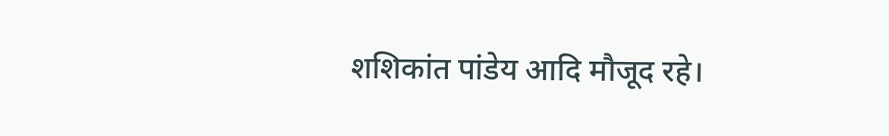शशिकांत पांडेय आदि मौजूद रहे।